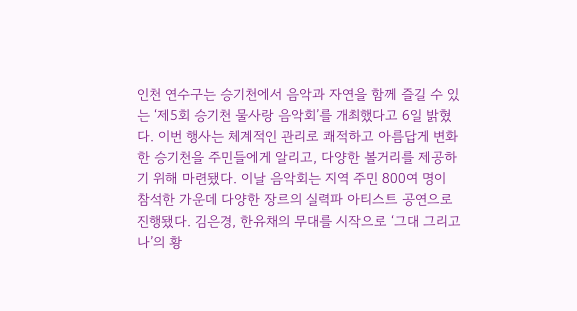인천 연수구는 승기천에서 음악과 자연을 함께 즐길 수 있는 ‘제5회 승기천 물사랑 음악회’를 개최했다고 6일 밝혔다. 이번 행사는 체계적인 관리로 쾌적하고 아름답게 변화한 승기천을 주민들에게 알리고, 다양한 볼거리를 제공하기 위해 마련됐다. 이날 음악회는 지역 주민 800여 명이 참석한 가운데 다양한 장르의 실력파 아티스트 공연으로 진행됐다. 김은경, 한유채의 무대를 시작으로 ‘그대 그리고 나’의 황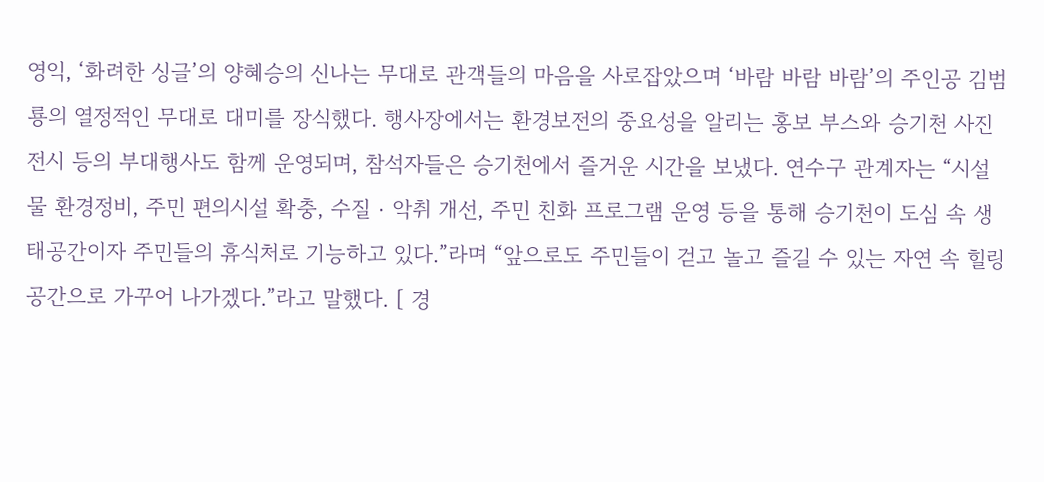영익, ‘화려한 싱글’의 양혜승의 신나는 무대로 관객들의 마음을 사로잡았으며 ‘바람 바람 바람’의 주인공 김범룡의 열정적인 무대로 대미를 장식했다. 행사장에서는 환경보전의 중요성을 알리는 홍보 부스와 승기천 사진 전시 등의 부대행사도 함께 운영되며, 참석자들은 승기천에서 즐거운 시간을 보냈다. 연수구 관계자는 “시설물 환경정비, 주민 편의시설 확충, 수질‧악취 개선, 주민 친화 프로그램 운영 등을 통해 승기천이 도심 속 생태공간이자 주민들의 휴식처로 기능하고 있다.”라며 “앞으로도 주민들이 걷고 놀고 즐길 수 있는 자연 속 힐링 공간으로 가꾸어 나가겠다.”라고 말했다. [ 경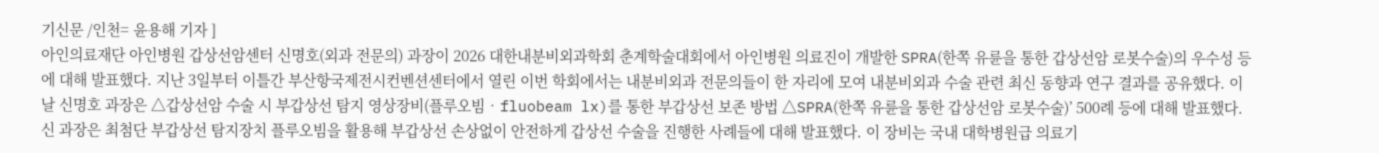기신문 /인천= 윤용해 기자 ]
아인의료재단 아인병원 갑상선암센터 신명호(외과 전문의) 과장이 2026 대한내분비외과학회 춘계학술대회에서 아인병원 의료진이 개발한 SPRA(한쪽 유륜을 통한 갑상선암 로봇수술)의 우수성 등에 대해 발표했다. 지난 3일부터 이틀간 부산항국제전시컨벤션센터에서 열린 이번 학회에서는 내분비외과 전문의들이 한 자리에 모여 내분비외과 수술 관련 최신 동향과 연구 결과를 공유했다. 이날 신명호 과장은 △갑상선암 수술 시 부갑상선 탐지 영상장비(플루오빔‧fluobeam lx)를 통한 부갑상선 보존 방법 △SPRA(한쪽 유륜을 통한 갑상선암 로봇수술)’ 500례 등에 대해 발표했다. 신 과장은 최첨단 부갑상선 탐지장치 플루오빔을 활용해 부갑상선 손상없이 안전하게 갑상선 수술을 진행한 사례들에 대해 발표했다. 이 장비는 국내 대학병원급 의료기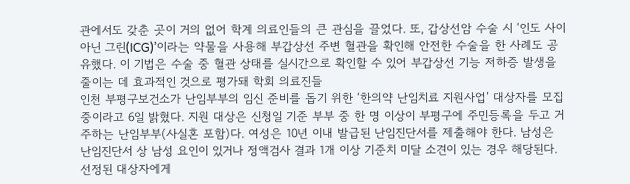관에서도 갖춘 곳이 거의 없어 학계 의료인들의 큰 관심을 끌었다. 또, 갑상선암 수술 시 ‘인도 사이아닌 그린(ICG)’이라는 약물을 사용해 부갑상선 주변 혈관을 확인해 안전한 수술을 한 사례도 공유했다. 이 기법은 수술 중 혈관 상태를 실시간으로 확인할 수 있어 부갑상선 기능 저하증 발생을 줄이는 데 효과적인 것으로 평가돼 학회 의료진들
인천 부평구보건소가 난임부부의 임신 준비를 돕기 위한 ‘한의약 난임치료 지원사업’ 대상자를 모집 중이라고 6일 밝혔다. 지원 대상은 신청일 기준 부부 중 한 명 이상이 부평구에 주민등록을 두고 거주하는 난임부부(사실혼 포함)다. 여성은 10년 이내 발급된 난임진단서를 제출해야 한다. 남성은 난임진단서 상 남성 요인이 있거나 정액검사 결과 1개 이상 기준치 미달 소견이 있는 경우 해당된다. 선정된 대상자에게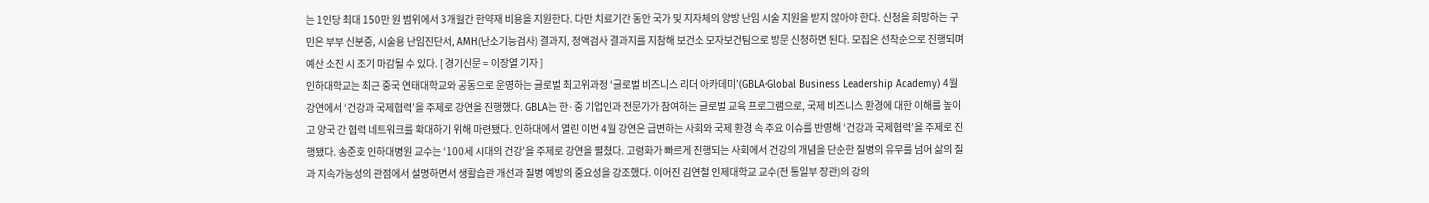는 1인당 최대 150만 원 범위에서 3개월간 한약재 비용을 지원한다. 다만 치료기간 동안 국가 및 지자체의 양방 난임 시술 지원을 받지 않아야 한다. 신청을 희망하는 구민은 부부 신분증, 시술용 난임진단서, AMH(난소기능검사) 결과지, 정액검사 결과지를 지참해 보건소 모자보건팀으로 방문 신청하면 된다. 모집은 선착순으로 진행되며 예산 소진 시 조기 마감될 수 있다. [ 경기신문 = 이장열 기자 ]
인하대학교는 최근 중국 연태대학교와 공동으로 운영하는 글로벌 최고위과정 ‘글로벌 비즈니스 리더 아카데미’(GBLA·Global Business Leadership Academy) 4월 강연에서 ‘건강과 국제협력’을 주제로 강연을 진행했다. GBLA는 한·중 기업인과 전문가가 참여하는 글로벌 교육 프로그램으로, 국제 비즈니스 환경에 대한 이해를 높이고 양국 간 협력 네트워크를 확대하기 위해 마련됐다. 인하대에서 열린 이번 4월 강연은 급변하는 사회와 국제 환경 속 주요 이슈를 반영해 ‘건강과 국제협력’을 주제로 진행됐다. 송준호 인하대병원 교수는 ‘100세 시대의 건강’을 주제로 강연을 펼쳤다. 고령화가 빠르게 진행되는 사회에서 건강의 개념을 단순한 질병의 유무를 넘어 삶의 질과 지속가능성의 관점에서 설명하면서 생활습관 개선과 질병 예방의 중요성을 강조했다. 이어진 김연철 인제대학교 교수(전 통일부 장관)의 강의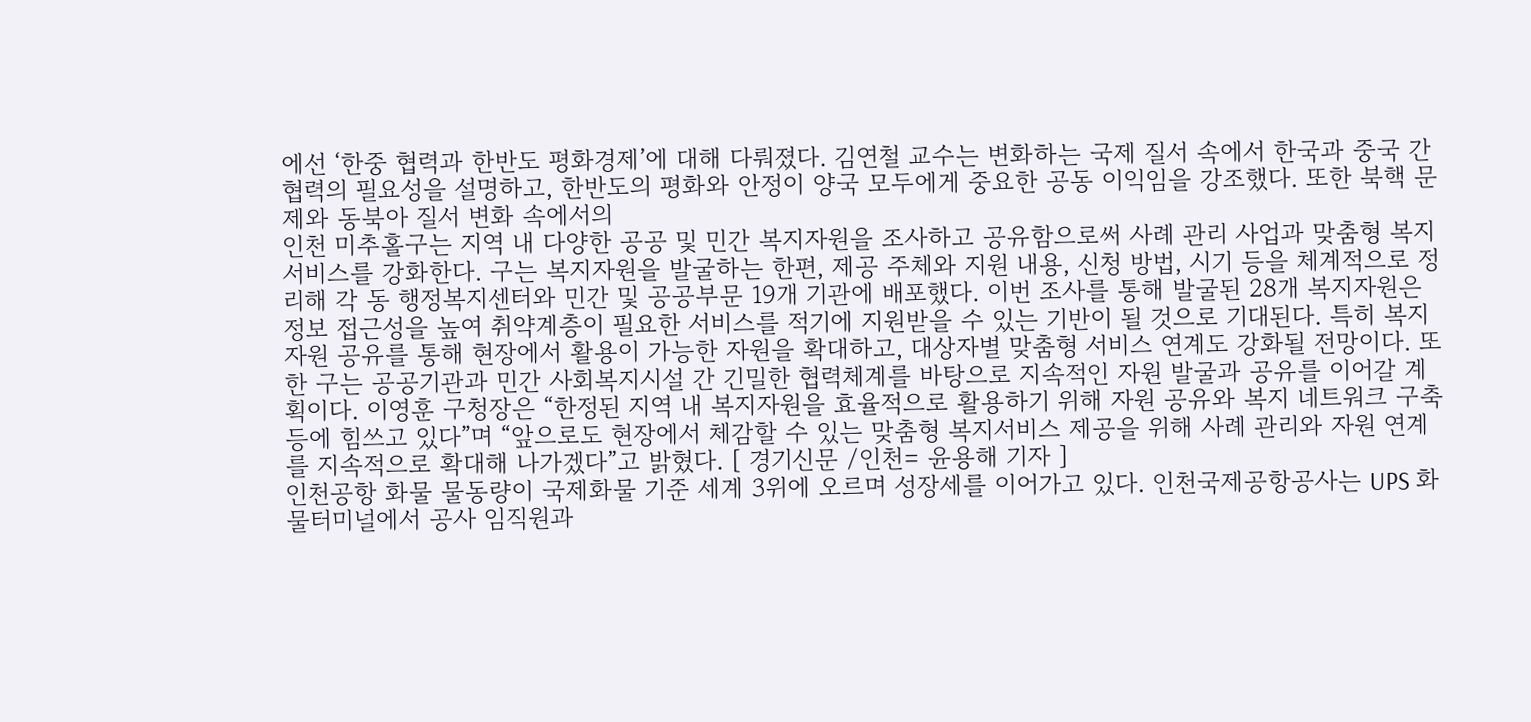에선 ‘한중 협력과 한반도 평화경제’에 대해 다뤄졌다. 김연철 교수는 변화하는 국제 질서 속에서 한국과 중국 간 협력의 필요성을 설명하고, 한반도의 평화와 안정이 양국 모두에게 중요한 공동 이익임을 강조했다. 또한 북핵 문제와 동북아 질서 변화 속에서의
인천 미추홀구는 지역 내 다양한 공공 및 민간 복지자원을 조사하고 공유함으로써 사례 관리 사업과 맞춤형 복지서비스를 강화한다. 구는 복지자원을 발굴하는 한편, 제공 주체와 지원 내용, 신청 방법, 시기 등을 체계적으로 정리해 각 동 행정복지센터와 민간 및 공공부문 19개 기관에 배포했다. 이번 조사를 통해 발굴된 28개 복지자원은 정보 접근성을 높여 취약계층이 필요한 서비스를 적기에 지원받을 수 있는 기반이 될 것으로 기대된다. 특히 복지자원 공유를 통해 현장에서 활용이 가능한 자원을 확대하고, 대상자별 맞춤형 서비스 연계도 강화될 전망이다. 또한 구는 공공기관과 민간 사회복지시설 간 긴밀한 협력체계를 바탕으로 지속적인 자원 발굴과 공유를 이어갈 계획이다. 이영훈 구청장은 “한정된 지역 내 복지자원을 효율적으로 활용하기 위해 자원 공유와 복지 네트워크 구축 등에 힘쓰고 있다”며 “앞으로도 현장에서 체감할 수 있는 맞춤형 복지서비스 제공을 위해 사례 관리와 자원 연계를 지속적으로 확대해 나가겠다”고 밝혔다. [ 경기신문 /인천= 윤용해 기자 ]
인천공항 화물 물동량이 국제화물 기준 세계 3위에 오르며 성장세를 이어가고 있다. 인천국제공항공사는 UPS 화물터미널에서 공사 임직원과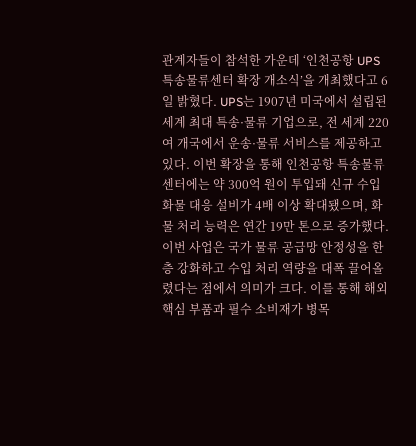관계자들이 참석한 가운데 ‘인천공항 UPS 특송물류센터 확장 개소식’을 개최했다고 6일 밝혔다. UPS는 1907년 미국에서 설립된 세계 최대 특송·물류 기업으로, 전 세계 220여 개국에서 운송·물류 서비스를 제공하고 있다. 이번 확장을 통해 인천공항 특송물류센터에는 약 300억 원이 투입돼 신규 수입 화물 대응 설비가 4배 이상 확대됐으며, 화물 처리 능력은 연간 19만 톤으로 증가했다. 이번 사업은 국가 물류 공급망 안정성을 한층 강화하고 수입 처리 역량을 대폭 끌어올렸다는 점에서 의미가 크다. 이를 통해 해외 핵심 부품과 필수 소비재가 병목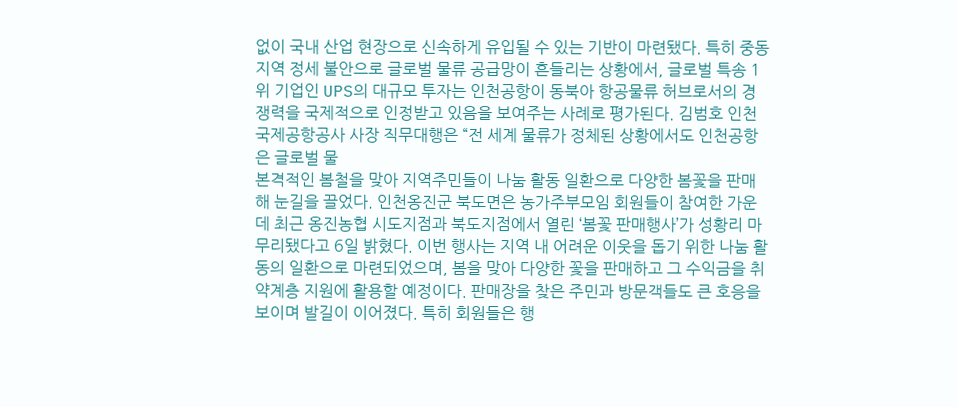없이 국내 산업 현장으로 신속하게 유입될 수 있는 기반이 마련됐다. 특히 중동 지역 정세 불안으로 글로벌 물류 공급망이 흔들리는 상황에서, 글로벌 특송 1위 기업인 UPS의 대규모 투자는 인천공항이 동북아 항공물류 허브로서의 경쟁력을 국제적으로 인정받고 있음을 보여주는 사례로 평가된다. 김범호 인천국제공항공사 사장 직무대행은 “전 세계 물류가 정체된 상황에서도 인천공항은 글로벌 물
본격적인 봄철을 맞아 지역주민들이 나눔 활동 일환으로 다양한 봄꽃을 판매해 눈길을 끌었다. 인천옹진군 북도면은 농가주부모임 회원들이 참여한 가운데 최근 옹진농협 시도지점과 북도지점에서 열린 ‘봄꽃 판매행사’가 성황리 마무리됐다고 6일 밝혔다. 이번 행사는 지역 내 어려운 이웃을 돕기 위한 나눔 활동의 일환으로 마련되었으며, 봄을 맞아 다양한 꽃을 판매하고 그 수익금을 취약계층 지원에 활용할 예정이다. 판매장을 찾은 주민과 방문객들도 큰 호응을 보이며 발길이 이어졌다. 특히 회원들은 행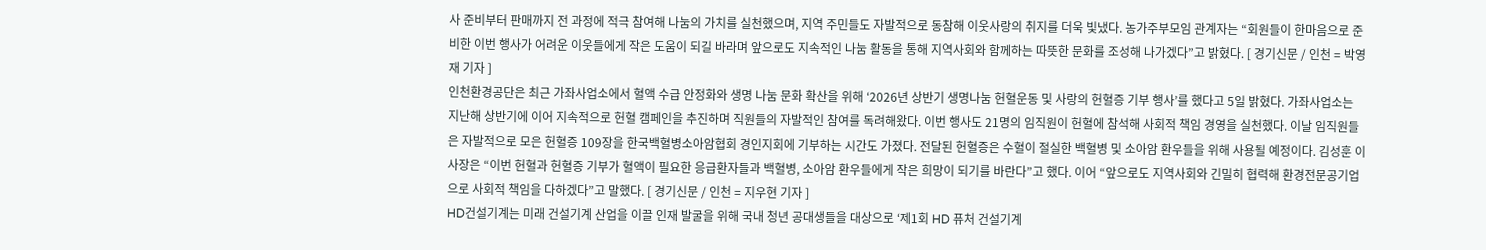사 준비부터 판매까지 전 과정에 적극 참여해 나눔의 가치를 실천했으며, 지역 주민들도 자발적으로 동참해 이웃사랑의 취지를 더욱 빛냈다. 농가주부모임 관계자는 “회원들이 한마음으로 준비한 이번 행사가 어려운 이웃들에게 작은 도움이 되길 바라며 앞으로도 지속적인 나눔 활동을 통해 지역사회와 함께하는 따뜻한 문화를 조성해 나가겠다”고 밝혔다. [ 경기신문 / 인천 = 박영재 기자 ]
인천환경공단은 최근 가좌사업소에서 혈액 수급 안정화와 생명 나눔 문화 확산을 위해 ‘2026년 상반기 생명나눔 헌혈운동 및 사랑의 헌혈증 기부 행사’를 했다고 5일 밝혔다. 가좌사업소는 지난해 상반기에 이어 지속적으로 헌혈 캠페인을 추진하며 직원들의 자발적인 참여를 독려해왔다. 이번 행사도 21명의 임직원이 헌혈에 참석해 사회적 책임 경영을 실천했다. 이날 임직원들은 자발적으로 모은 헌혈증 109장을 한국백혈병소아암협회 경인지회에 기부하는 시간도 가졌다. 전달된 헌혈증은 수혈이 절실한 백혈병 및 소아암 환우들을 위해 사용될 예정이다. 김성훈 이사장은 “이번 헌혈과 헌혈증 기부가 혈액이 필요한 응급환자들과 백혈병, 소아암 환우들에게 작은 희망이 되기를 바란다”고 했다. 이어 “앞으로도 지역사회와 긴밀히 협력해 환경전문공기업으로 사회적 책임을 다하겠다”고 말했다. [ 경기신문 / 인천 = 지우현 기자 ]
HD건설기계는 미래 건설기계 산업을 이끌 인재 발굴을 위해 국내 청년 공대생들을 대상으로 ‘제1회 HD 퓨처 건설기계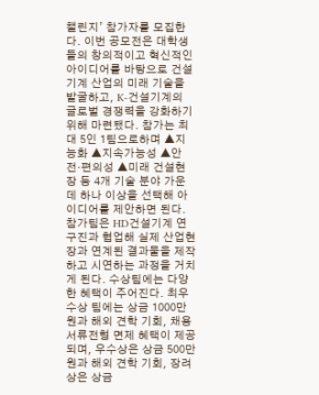챌린지’ 참가자를 모집한다. 이번 공모전은 대학생들의 창의적이고 혁신적인 아이디어를 바탕으로 건설기계 산업의 미래 기술을 발굴하고, K-건설기계의 글로벌 경쟁력을 강화하기 위해 마련됐다. 참가는 최대 5인 1팀으로하며 ▲지능화 ▲지속가능성 ▲안전·편의성 ▲미래 건설현장 등 4개 기술 분야 가운데 하나 이상을 선택해 아이디어를 제안하면 된다. 참가팀은 HD건설기계 연구진과 협업해 실제 산업현장과 연계된 결과물을 제작하고 시연하는 과정을 거치게 된다. 수상팀에는 다양한 혜택이 주어진다. 최우수상 팀에는 상금 1000만 원과 해외 견학 기회, 채용 서류전형 면제 혜택이 제공되며, 우수상은 상금 500만 원과 해외 견학 기회, 장려상은 상금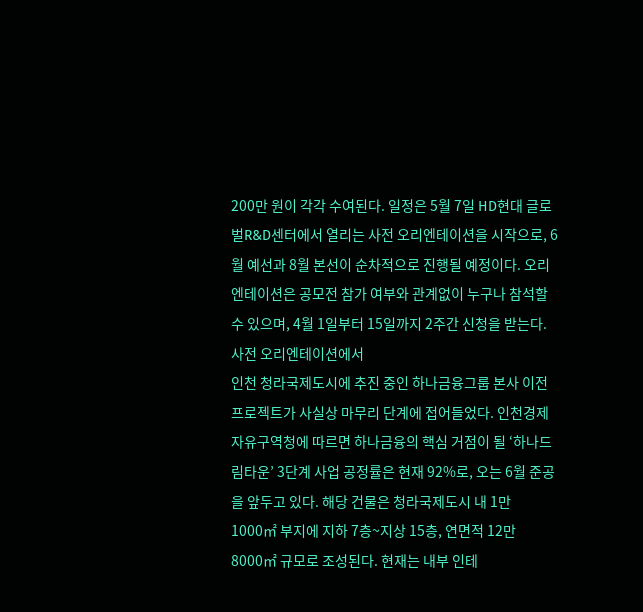200만 원이 각각 수여된다. 일정은 5월 7일 HD현대 글로벌R&D센터에서 열리는 사전 오리엔테이션을 시작으로, 6월 예선과 8월 본선이 순차적으로 진행될 예정이다. 오리엔테이션은 공모전 참가 여부와 관계없이 누구나 참석할 수 있으며, 4월 1일부터 15일까지 2주간 신청을 받는다. 사전 오리엔테이션에서
인천 청라국제도시에 추진 중인 하나금융그룹 본사 이전 프로젝트가 사실상 마무리 단계에 접어들었다. 인천경제자유구역청에 따르면 하나금융의 핵심 거점이 될 ‘하나드림타운’ 3단계 사업 공정률은 현재 92%로, 오는 6월 준공을 앞두고 있다. 해당 건물은 청라국제도시 내 1만 1000㎡ 부지에 지하 7층~지상 15층, 연면적 12만 8000㎡ 규모로 조성된다. 현재는 내부 인테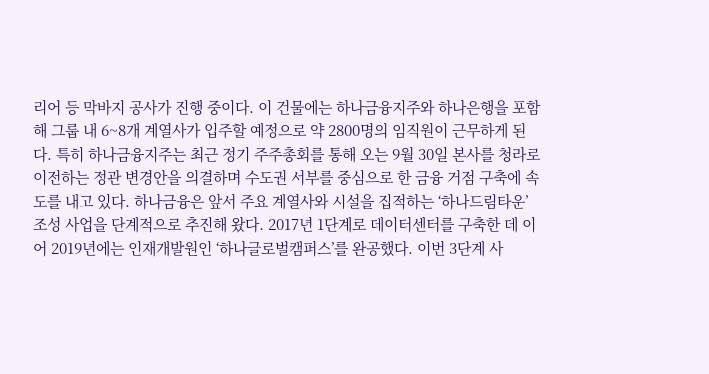리어 등 막바지 공사가 진행 중이다. 이 건물에는 하나금융지주와 하나은행을 포함해 그룹 내 6~8개 계열사가 입주할 예정으로 약 2800명의 임직원이 근무하게 된다. 특히 하나금융지주는 최근 정기 주주총회를 통해 오는 9월 30일 본사를 청라로 이전하는 정관 변경안을 의결하며 수도권 서부를 중심으로 한 금융 거점 구축에 속도를 내고 있다. 하나금융은 앞서 주요 계열사와 시설을 집적하는 ‘하나드림타운’ 조성 사업을 단계적으로 추진해 왔다. 2017년 1단계로 데이터센터를 구축한 데 이어 2019년에는 인재개발원인 ‘하나글로벌캠퍼스’를 완공했다. 이번 3단계 사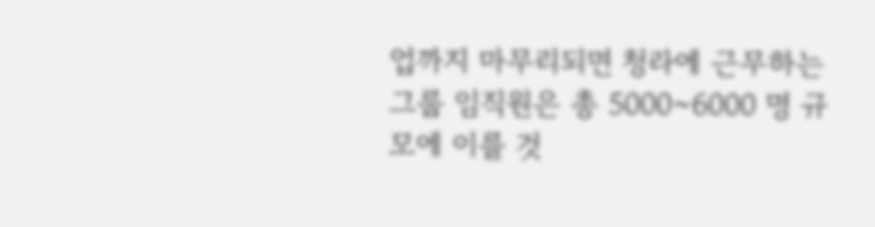업까지 마무리되면 청라에 근무하는 그룹 임직원은 총 5000~6000 명 규모에 이를 것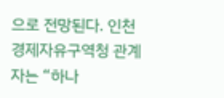으로 전망된다. 인천경제자유구역청 관계자는 “하나